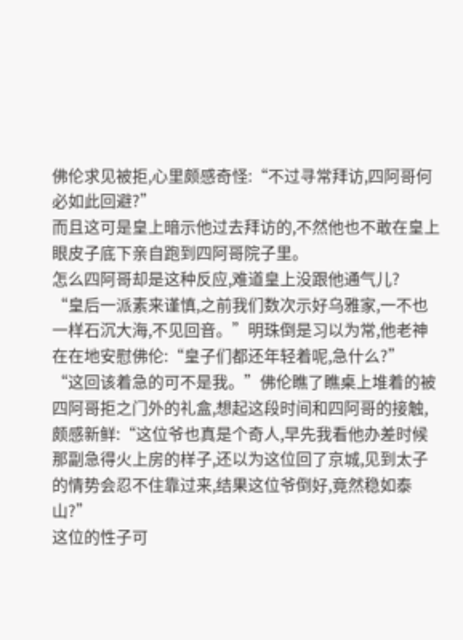佛伦求见被拒,心里颇感奇怪:“不过寻常拜访,四阿哥何必如此回避?”
而且这可是皇上暗示他过去拜访的,不然他也不敢在皇上眼皮子底下亲自跑到四阿哥院子里。
怎么四阿哥却是这种反应,难道皇上没跟他通气儿?
“皇后一派素来谨慎,之前我们数次示好乌雅家,一不也一样石沉大海,不见回音。”明珠倒是习以为常,他老神在在地安慰佛伦:“皇子们都还年轻着呢,急什么?”
“这回该着急的可不是我。”佛伦瞧了瞧桌上堆着的被四阿哥拒之门外的礼盒,想起这段时间和四阿哥的接触,颇感新鲜:“这位爷也真是个奇人,早先我看他办差时候那副急得火上房的样子,还以为这位回了京城,见到太子的情势会忍不住靠过来,结果这位爷倒好,竟然稳如泰山?”
这位的性子可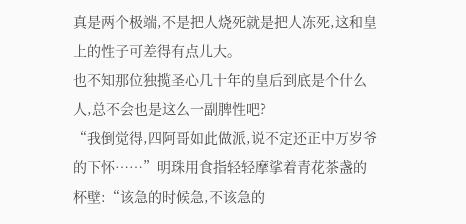真是两个极端,不是把人烧死就是把人冻死,这和皇上的性子可差得有点儿大。
也不知那位独揽圣心几十年的皇后到底是个什么人,总不会也是这么一副脾性吧?
“我倒觉得,四阿哥如此做派,说不定还正中万岁爷的下怀……”明珠用食指轻轻摩挲着青花茶盏的杯壁:“该急的时候急,不该急的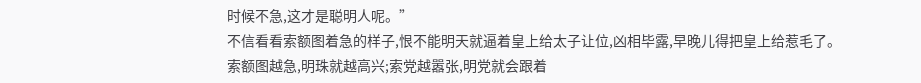时候不急,这才是聪明人呢。”
不信看看索额图着急的样子,恨不能明天就逼着皇上给太子让位,凶相毕露,早晚儿得把皇上给惹毛了。
索额图越急,明珠就越高兴;索党越嚣张,明党就会跟着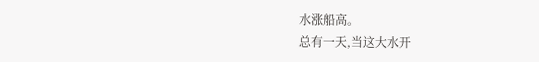水涨船高。
总有一天,当这大水开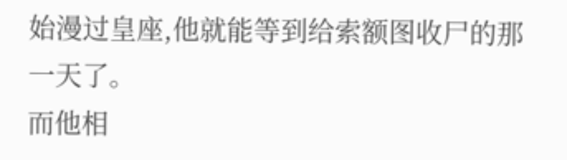始漫过皇座,他就能等到给索额图收尸的那一天了。
而他相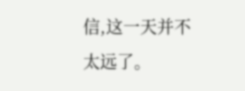信,这一天并不太远了。